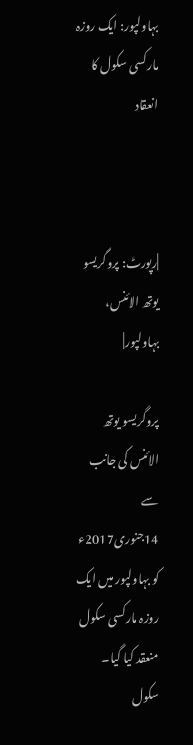بہاولپور: ایک روزہ مارکسی سکول کا انعقاد



|رپورٹ: پروگریسو یوتھ الائنس، بہاولپور|

پروگریسو یوتھ الائنس کی جانب سے 14جنوری2017ء کو بہاولپور میں ایک روزہ مارکسی سکول منعقد کیا گیا۔ سکول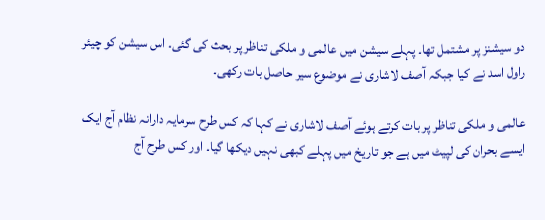دو سیشنز پر مشتمل تھا۔ پہلے سیشن میں عالمی و ملکی تناظر پر بحث کی گئی۔ اس سیشن کو چیئر راول اسد نے کیا جبکہ آصف لاشاری نے موضوع سیر حاصل بات رکھی۔

عالمی و ملکی تناظر پر بات کرتے ہوئے آصف لاشاری نے کہا کہ کس طرح سرمایہ دارانہ نظام آج ایک ایسے بحران کی لپیٹ میں ہے جو تاریخ میں پہلے کبھی نہیں دیکھا گیا۔ اور کس طرح آج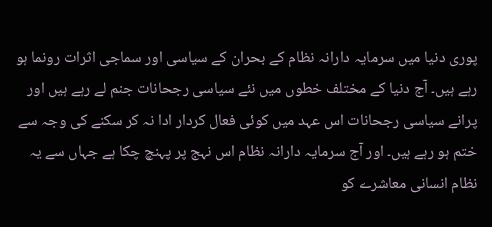پوری دنیا میں سرمایہ دارانہ نظام کے بحران کے سیاسی اور سماجی اثرات رونما ہو رہے ہیں۔ آج دنیا کے مختلف خطوں میں نئے سیاسی رجحانات جنم لے رہے ہیں اور پرانے سیاسی رجحانات اس عہد میں کوئی فعال کردار ادا نہ کر سکنے کی وجہ سے ختم ہو رہے ہیں۔ اور آج سرمایہ دارانہ نظام اس نہج پر پہنچ چکا ہے جہاں سے یہ نظام انسانی معاشرے کو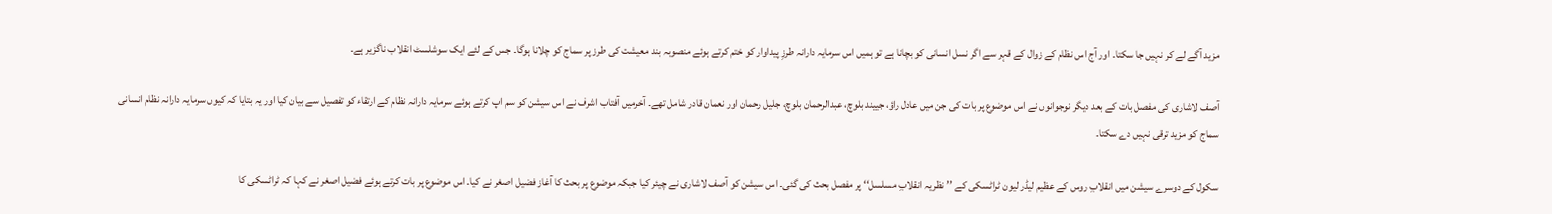مزید آگے لے کر نہیں جا سکتا۔ اور آج اس نظام کے زوال کے قہر سے اگر نسل انسانی کو بچانا ہے تو ہمیں اس سرمایہ دارانہ طرزِ پیداوار کو ختم کرتے ہوئے منصوبہ بند معیشت کی طرز پر سماج کو چلانا ہوگا۔ جس کے لئے ایک سوشلسٹ انقلاب ناگزیر ہے۔

آصف لاشاری کی مفصل بات کے بعد دیگر نوجوانوں نے اس موضوع پر بات کی جن میں عادل راؤ، جییند بلوچ، عبدالرحمان بلوچ، جلیل رحمان اور نعمان قادر شامل تھے۔ آخرمیں آفتاب اشرف نے اس سیشن کو سم اپ کرتے ہوئے سرمایہ دارانہ نظام کے ارتقاء کو تفصیل سے بیان کیا اور یہ بتایا کہ کیوں سرمایہ دارانہ نظام انسانی سماج کو مزید ترقی نہیں دے سکتا۔

سکول کے دوسرے سیشن میں انقلابِ روس کے عظیم لیڈر لیون ٹراٹسکی کے ’’نظریہ انقلابِ مسلسل‘‘ پر مفصل بحث کی گئی۔ اس سیشن کو آصف لاشاری نے چیئر کیا جبکہ موضوع پر بحث کا آغاز فضیل اصغر نے کیا۔ اس موضوع پر بات کرتے ہوئے فضیل اصغر نے کہا کہ ٹراٹسکی کا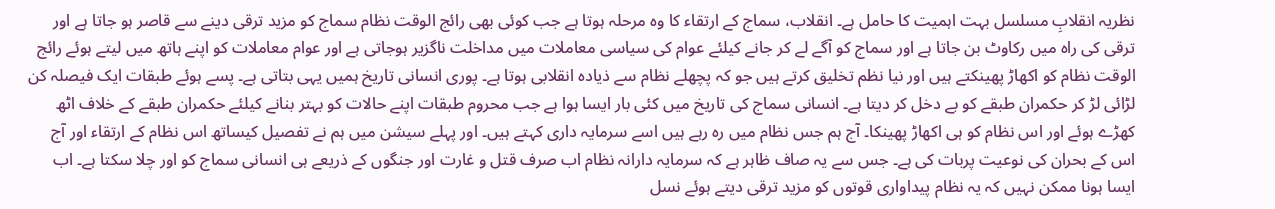نظریہ انقلابِ مسلسل بہت اہمیت کا حامل ہے۔ انقلاب، سماج کے ارتقاء کا وہ مرحلہ ہوتا ہے جب کوئی بھی رائج الوقت نظام سماج کو مزید ترقی دینے سے قاصر ہو جاتا ہے اور ترقی کی راہ میں رکاوٹ بن جاتا ہے اور سماج کو آگے لے کر جانے کیلئے عوام کی سیاسی معاملات میں مداخلت ناگزیر ہوجاتی ہے اور عوام معاملات کو اپنے ہاتھ میں لیتے ہوئے رائج الوقت نظام کو اکھاڑ پھینکتے ہیں اور نیا نظم تخلیق کرتے ہیں جو کہ پچھلے نظام سے ذیادہ انقلابی ہوتا ہے۔ پوری انسانی تاریخ ہمیں یہی بتاتی ہے۔ پسے ہوئے طبقات ایک فیصلہ کن لڑائی لڑ کر حکمران طبقے کو بے دخل کر دیتا ہے۔ انسانی سماج کی تاریخ میں کئی بار ایسا ہوا ہے جب محروم طبقات اپنے حالات کو بہتر بنانے کیلئے حکمران طبقے کے خلاف اٹھ کھڑے ہوئے اور اس نظام کو ہی اکھاڑ پھینکا۔ آج ہم جس نظام میں رہ رہے ہیں اسے سرمایہ داری کہتے ہیں۔ اور پہلے سیشن میں ہم نے تفصیل کیساتھ اس نظام کے ارتقاء اور آج اس کے بحران کی نوعیت پربات کی ہے۔ جس سے یہ صاف ظاہر ہے کہ سرمایہ دارانہ نظام اب صرف قتل و غارت اور جنگوں کے ذریعے ہی انسانی سماج کو اور چلا سکتا ہے۔ اب ایسا ہونا ممکن نہیں کہ یہ نظام پیداواری قوتوں کو مزید ترقی دیتے ہوئے نسل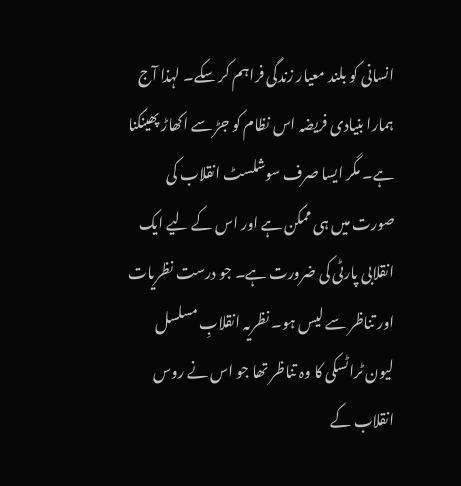انسانی کو بلند معیار زندگی فراہم کر سکے۔ لہذا آج ہمارا بنیادی فریضہ اس نظام کو جڑ سے اکھاڑ پھینکنا ہے۔ مگر ایسا صرف سوشلسٹ انقلاب کی صورت میں ہی ممکن ہے اور اس کے لیے ایک انقلابی پارٹی کی ضرورت ہے۔ جو درست نظریات اور تناظر سے لیس ہو۔ نظریہ انقلابِ مسلسل لیون ٹراٹسکی کا وہ تناظر تھا جو اس نے روس انقلاب کے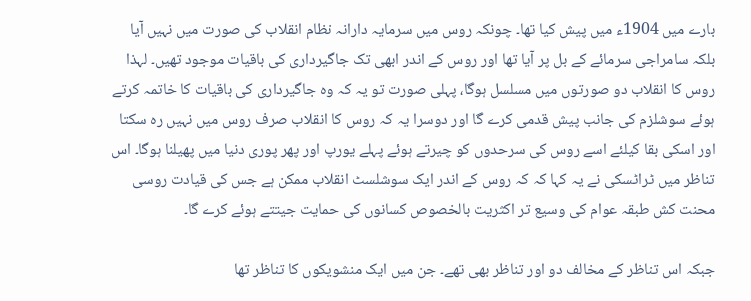بارے میں 1904ء میں پیش کیا تھا۔ چونکہ روس میں سرمایہ دارانہ نظام انقلاب کی صورت میں نہیں آیا بلکہ سامراجی سرمائے کے بل پر آیا تھا اور روس کے اندر ابھی تک جاگیرداری کی باقیات موجود تھیں۔ لہذا روس کا انقلاب دو صورتوں میں مسلسل ہوگا، پہلی صورت تو یہ کہ وہ جاگیرداری کی باقیات کا خاتمہ کرتے ہوئے سوشلزم کی جانب پیش قدمی کرے گا اور دوسرا یہ کہ روس کا انقلاب صرف روس میں نہیں رہ سکتا اور اسکی بقا کیلئے اسے روس کی سرحدوں کو چیرتے ہوئے پہلے یورپ اور پھر پوری دنیا میں پھیلنا ہوگا۔ اس تناظر میں ٹراٹسکی نے یہ کہا کہ کہ روس کے اندر ایک سوشلسٹ انقلاب ممکن ہے جس کی قیادت روسی محنت کش طبقہ عوام کی وسیع تر اکثریت بالخصوص کسانوں کی حمایت جیتتے ہوئے کرے گا۔

جبکہ اس تناظر کے مخالف دو اور تناظر بھی تھے۔ جن میں ایک منشویکوں کا تناظر تھا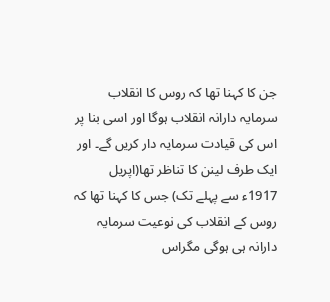جن کا کہنا تھا کہ روس کا انقلاب سرمایہ دارانہ انقلاب ہوگا اور اسی بنا پر اس کی قیادت سرمایہ دار کریں گے۔ اور ایک طرف لینن کا تناظر تھا(اپریل 1917ء سے پہلے تک) جس کا کہنا تھا کہ روس کے انقلاب کی نوعیت سرمایہ دارانہ ہی ہوگی مگراس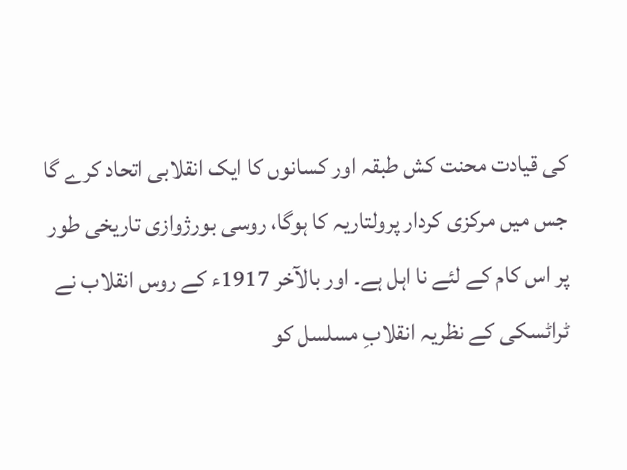کی قیادت محنت کش طبقہ اور کسانوں کا ایک انقلابی اتحاد کرے گا جس میں مرکزی کردار پرولتاریہ کا ہوگا، روسی بورژوازی تاریخی طور پر اس کام کے لئے نا اہل ہے۔ اور بالآخر 1917ء کے روس انقلاب نے ٹراٹسکی کے نظریہ انقلابِ مسلسل کو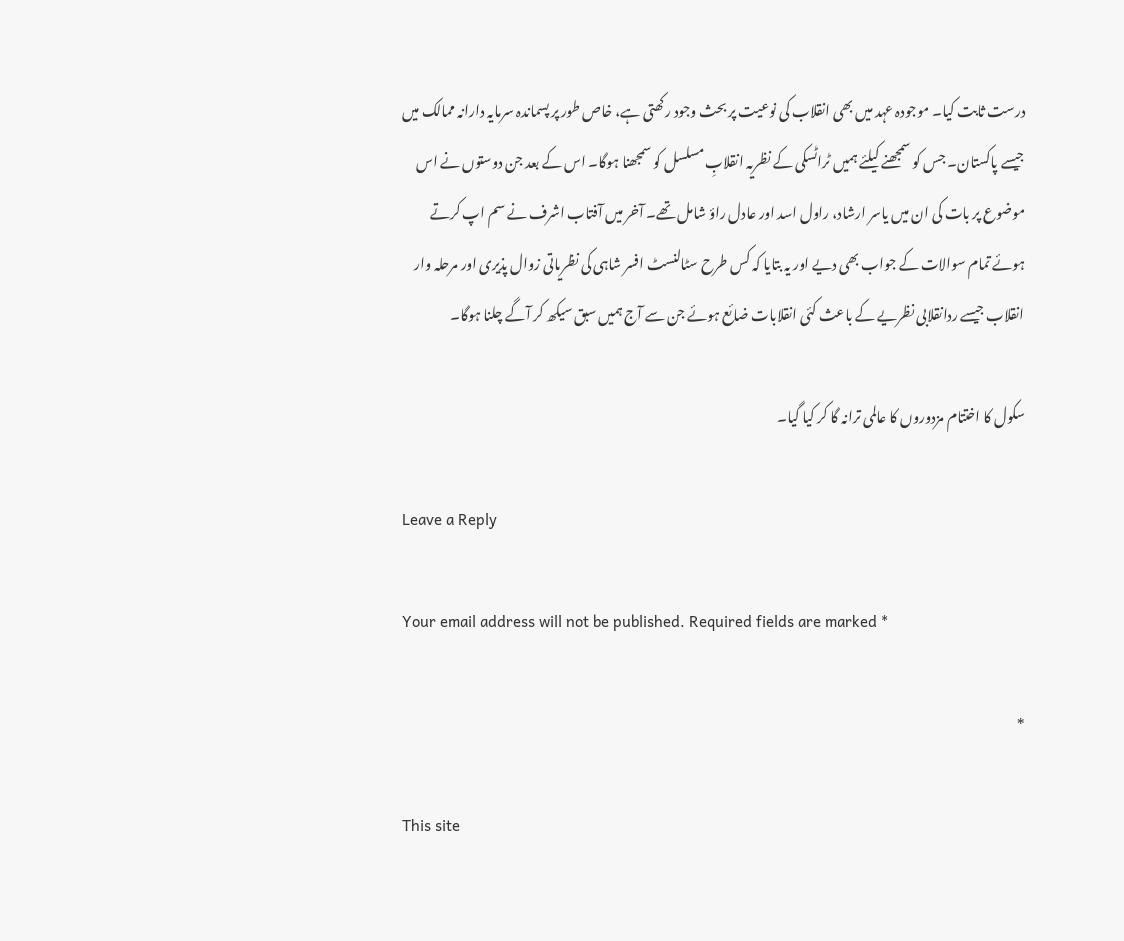درست ثابت کیا۔ موجودہ عہد میں بھی انقلاب کی نوعیت پر بحث وجود رکھتی ہے، خاص طور پر پسماندہ سرمایہ دارانہ ممالک میں جیسے پاکستان۔ جس کو سمجھنے کیلئے ہمیں ٹراٹسکی کے نظریہ انقلابِ مسلسل کو سمجھنا ہوگا۔ اس کے بعد جن دوستوں نے اس موضوع پر بات کی ان میں یاسر ارشاد، راول اسد اور عادل راؤ شامل تھے۔ آخر میں آفتاب اشرف نے سم اپ کرتے ہوئے تمام سوالات کے جواب بھی دیے اور یہ بتایا کہ کس طرح سٹالنسٹ افسر شاہی کی نظریاتی زوال پذیری اور مرحلہ وار انقلاب جیسے ردانقلابی نظریے کے باعث کئی انقلابات ضائع ہوئے جن سے آج ہمیں سبق سیکھ کر آگے چلنا ہوگا۔

سکول کا اختتام مزدوروں کا عالمی ترانہ گا کر کیا گیا۔

Leave a Reply

Your email address will not be published. Required fields are marked *

*

This site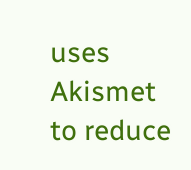uses Akismet to reduce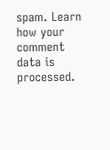spam. Learn how your comment data is processed.